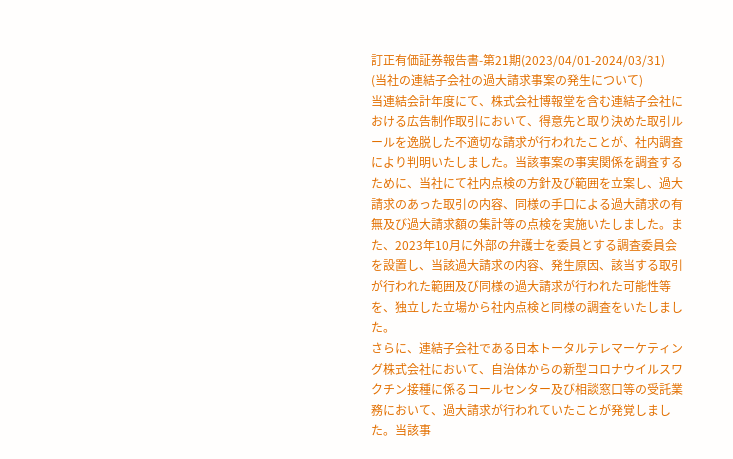訂正有価証券報告書-第21期(2023/04/01-2024/03/31)
(当社の連結子会社の過大請求事案の発生について)
当連結会計年度にて、株式会社博報堂を含む連結子会社における広告制作取引において、得意先と取り決めた取引ルールを逸脱した不適切な請求が行われたことが、社内調査により判明いたしました。当該事案の事実関係を調査するために、当社にて社内点検の方針及び範囲を立案し、過大請求のあった取引の内容、同様の手口による過大請求の有無及び過大請求額の集計等の点検を実施いたしました。また、2023年10月に外部の弁護士を委員とする調査委員会を設置し、当該過大請求の内容、発生原因、該当する取引が行われた範囲及び同様の過大請求が行われた可能性等を、独立した立場から社内点検と同様の調査をいたしました。
さらに、連結子会社である日本トータルテレマーケティング株式会社において、自治体からの新型コロナウイルスワクチン接種に係るコールセンター及び相談窓口等の受託業務において、過大請求が行われていたことが発覚しました。当該事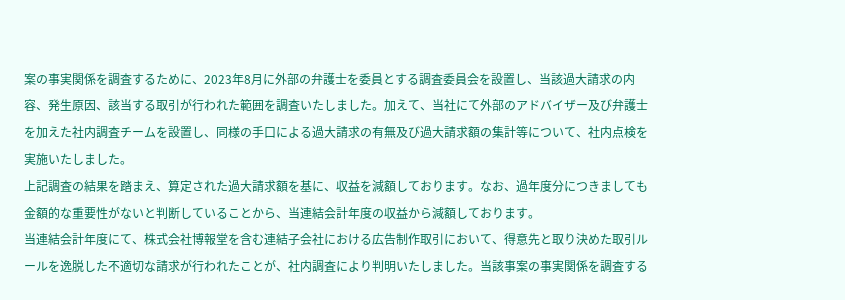案の事実関係を調査するために、2023年8月に外部の弁護士を委員とする調査委員会を設置し、当該過大請求の内容、発生原因、該当する取引が行われた範囲を調査いたしました。加えて、当社にて外部のアドバイザー及び弁護士を加えた社内調査チームを設置し、同様の手口による過大請求の有無及び過大請求額の集計等について、社内点検を実施いたしました。
上記調査の結果を踏まえ、算定された過大請求額を基に、収益を減額しております。なお、過年度分につきましても金額的な重要性がないと判断していることから、当連結会計年度の収益から減額しております。
当連結会計年度にて、株式会社博報堂を含む連結子会社における広告制作取引において、得意先と取り決めた取引ルールを逸脱した不適切な請求が行われたことが、社内調査により判明いたしました。当該事案の事実関係を調査する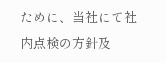ために、当社にて社内点検の方針及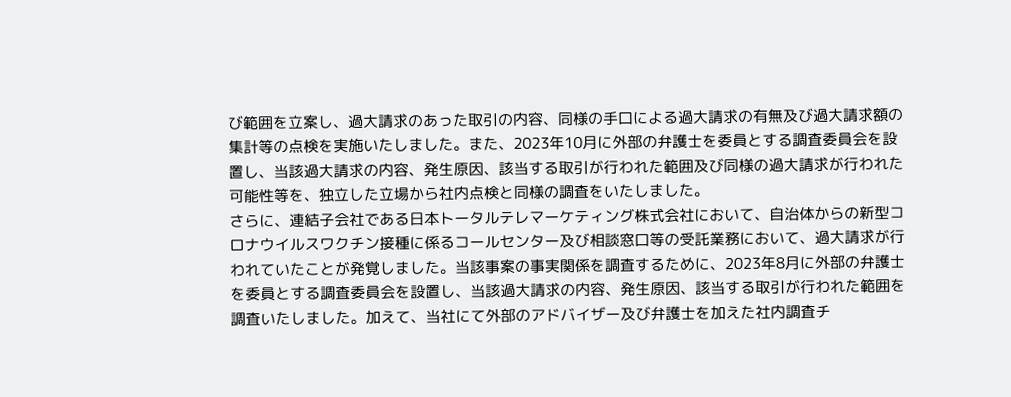び範囲を立案し、過大請求のあった取引の内容、同様の手口による過大請求の有無及び過大請求額の集計等の点検を実施いたしました。また、2023年10月に外部の弁護士を委員とする調査委員会を設置し、当該過大請求の内容、発生原因、該当する取引が行われた範囲及び同様の過大請求が行われた可能性等を、独立した立場から社内点検と同様の調査をいたしました。
さらに、連結子会社である日本トータルテレマーケティング株式会社において、自治体からの新型コロナウイルスワクチン接種に係るコールセンター及び相談窓口等の受託業務において、過大請求が行われていたことが発覚しました。当該事案の事実関係を調査するために、2023年8月に外部の弁護士を委員とする調査委員会を設置し、当該過大請求の内容、発生原因、該当する取引が行われた範囲を調査いたしました。加えて、当社にて外部のアドバイザー及び弁護士を加えた社内調査チ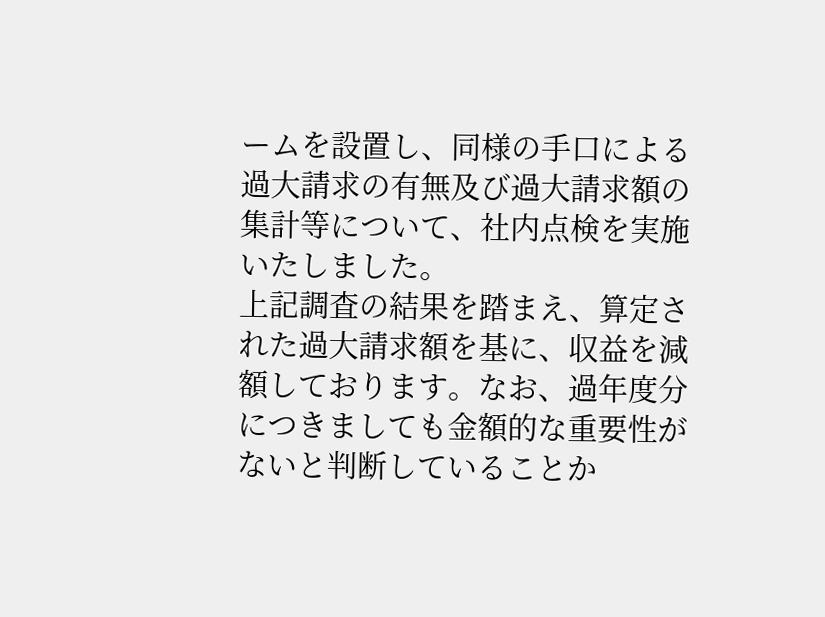ームを設置し、同様の手口による過大請求の有無及び過大請求額の集計等について、社内点検を実施いたしました。
上記調査の結果を踏まえ、算定された過大請求額を基に、収益を減額しております。なお、過年度分につきましても金額的な重要性がないと判断していることか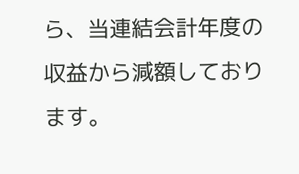ら、当連結会計年度の収益から減額しております。